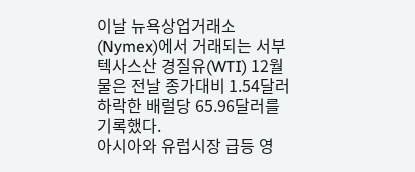이날 뉴욕상업거래소(Nymex)에서 거래되는 서부텍사스산 경질유(WTI) 12월물은 전날 종가대비 1.54달러 하락한 배럴당 65.96달러를 기록했다.
아시아와 유럽시장 급등 영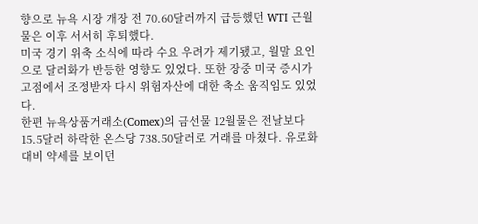향으로 뉴욕 시장 개장 전 70.60달러까지 급등했던 WTI 근월물은 이후 서서히 후퇴했다.
미국 경기 위축 소식에 따라 수요 우려가 제기됐고, 월말 요인으로 달러화가 반등한 영향도 있었다. 또한 장중 미국 증시가 고점에서 조정받자 다시 위험자산에 대한 축소 움직임도 있었다.
한편 뉴욕상품거래소(Comex)의 금선물 12월물은 전날보다 15.5달러 하락한 온스당 738.50달러로 거래를 마쳤다. 유로화 대비 약세를 보이던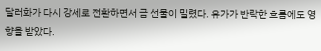달러화가 다시 강세로 전환하면서 금 선물이 밀렸다. 유가가 반락한 흐름에도 영향을 받았다.